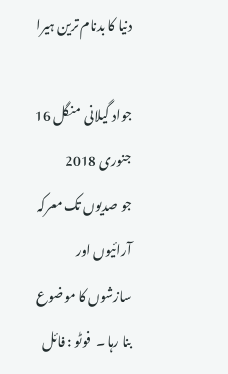دنیا کا بدنام ترین ہیرا

جواد گیلانی  منگل 16 جنوری 2018
جو صدیوں تک معرکہ آرائیوں اور سازشوں کا موضوع بنا رہا ۔  فوٹو : فائل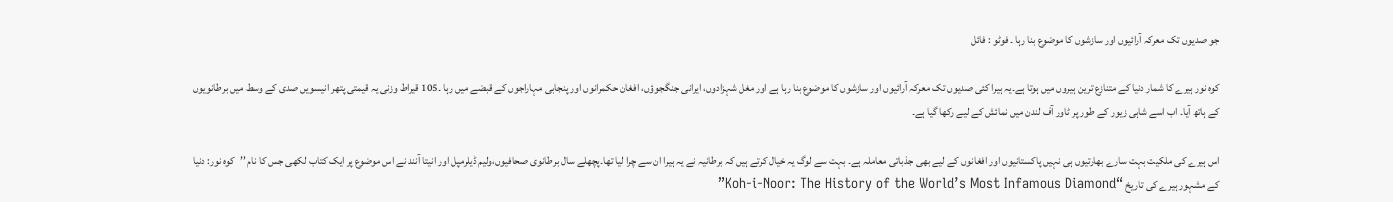جو صدیوں تک معرکہ آرائیوں اور سازشوں کا موضوع بنا رہا ۔ فوٹو : فائل

کوہ نور ہیرے کا شمار دنیا کے متنازع ترین ہیروں میں ہوتا ہے۔یہ ہیرا کئی صدیوں تک معرکہ آرائیوں اور سازشوں کا موضوع بنا رہا ہے اور مغل شہزادوں، ایرانی جنگجوؤں، افغان حکمرانوں اور پنجابی مہاراجوں کے قبضے میں رہا ۔105 قیراط وزنی یہ قیمتی پتھر انیسویں صدی کے وسط میں برطانویوں کے ہاتھ آیا۔ اب اسے شاہی زیور کے طور پر ٹاور آف لندن میں نمائش کے لیے رکھا گیا ہے۔

اس ہیرے کی ملکیت بہت سارے بھارتیوں ہی نہیں پاکستانیوں اور افغانوں کے لیے بھی جذباتی معاملہ ہے۔ بہت سے لوگ یہ خیال کرتے ہیں کہ برطانیہ نے یہ ہیرا ان سے چرا لیا تھا۔پچھلے سال برطانوی صحافیوں،ولیم ڈیلرمپل اور انیتا آنند نے اس موضوع پر ایک کتاب لکھی جس کا نام ’’کوہ نور: دنیا کے مشہور ہیرے کی تاریخ “Koh-i-Noor: The History of the World’s Most Infamous Diamond”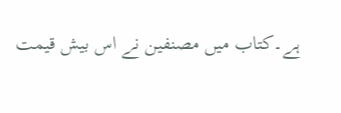ہے۔کتاب میں مصنفین نے اس بیش قیمت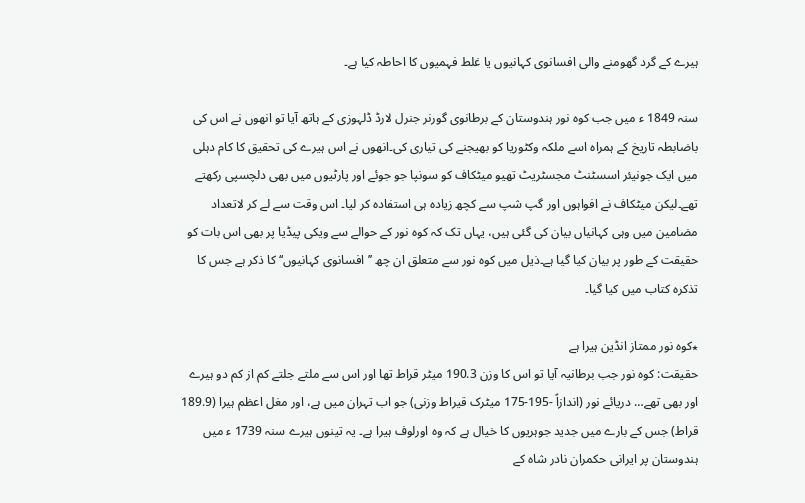ہیرے کے گرد گھومنے والی افسانوی کہانیوں یا غلط فہمیوں کا احاطہ کیا ہے۔

سنہ 1849 ء میں جب کوہ نور ہندوستان کے برطانوی گورنر جنرل لارڈ ڈلہوزی کے ہاتھ آیا تو انھوں نے اس کی باضابطہ تاریخ کے ہمراہ اسے ملکہ وکٹوریا کو بھیجنے کی تیاری کی۔انھوں نے اس ہیرے کی تحقیق کا کام دہلی میں ایک جونیئر اسسٹنٹ مجسٹریٹ تھیو میٹکاف کو سونپا جو جوئے اور پارٹیوں میں بھی دلچسپی رکھتے تھے۔لیکن میٹکاف نے افواہوں اور گپ شپ سے کچھ زیادہ ہی استفادہ کر لیا۔ اس وقت سے لے کر لاتعداد مضامین میں وہی کہانیاں بیان کی گئی ہیں، یہاں تک کہ کوہ نور کے حوالے سے ویکی پیڈیا پر بھی اس بات کو حقیقت کے طور پر بیان کیا گیا ہے۔ذیل میں کوہ نور سے متعلق ان چھ ’’افسانوی کہانیوں‘‘ کا ذکر ہے جس کا تذکرہ کتاب میں کیا گیا۔

٭کوہ نور ممتاز انڈین ہیرا ہے
حقیقت: کوہ نور جب برطانیہ آیا تو اس کا وزن 190.3 میٹر قراط تھا اور اس سے ملتے جلتے کم از کم دو ہیرے اور بھی تھے… دریائے نور (اندازاً -195-175 میٹرک قیراط وزنی) جو اب تہران میں ہے، اور مغل اعظم ہیرا (189.9 قراط) جس کے بارے میں جدید جوہریوں کا خیال ہے کہ وہ اورلوف ہیرا ہے۔ یہ تینوں ہیرے سنہ 1739 ء میں ہندوستان پر ایرانی حکمران نادر شاہ کے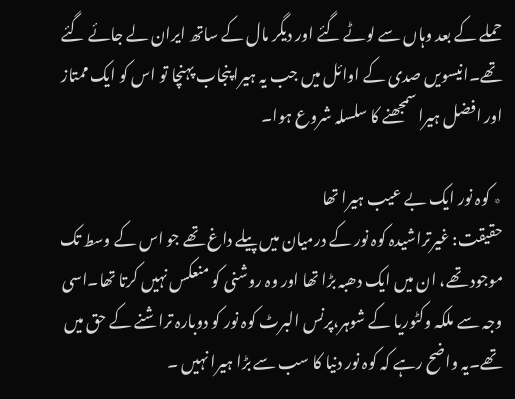حملے کے بعد وہاں سے لوٹے گئے اور دیگر مال کے ساتھ ایران لے جائے گئے تھے۔انیسویں صدی کے اوائل میں جب یہ ہیرا پنجاب پہنچا تو اس کو ایک ممتاز اور افضل ہیرا سمجھنے کا سلسلہ شروع ہوا۔

٭ کوہ نور ایک بے عیب ہیرا تھا
حقیقت: غیرتراشیدہ کوہ نور کے درمیان میں پیلے داغ تھے جو اس کے وسط تک موجود تھے، ان میں ایک دھبہ بڑا تھا اور وہ روشنی کو منعکس نہیں کرتا تھا۔اسی وجہ سے ملکہ وکٹوریا کے شوہر،پرنس البرٹ کوہ نور کو دوبارہ تراشنے کے حق میں تھے۔یہ واضح رہے کہ کوہ نور دنیا کا سب سے بڑا ہیرا نہیں ۔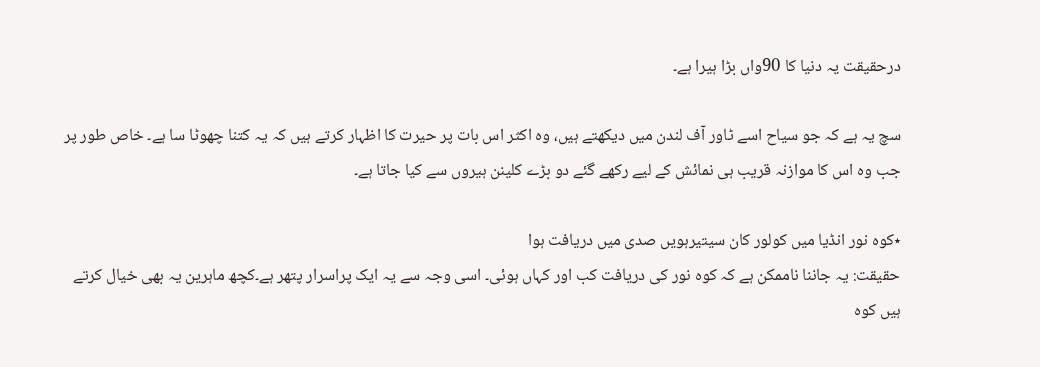درحقیقت یہ دنیا کا 90واں بڑا ہیرا ہے۔

سچ یہ ہے کہ جو سیاح اسے ٹاور آف لندن میں دیکھتے ہیں، وہ اکثر اس بات پر حیرت کا اظہار کرتے ہیں کہ یہ کتنا چھوٹا سا ہے۔ خاص طور پر جب وہ اس کا موازنہ قریب ہی نمائش کے لیے رکھے گئے دو بڑے کلینن ہیروں سے کیا جاتا ہے۔

٭کوہ نور انڈیا میں کولور کان سیتیرہویں صدی میں دریافت ہوا
حقیقت: یہ جاننا ناممکن ہے کہ کوہ نور کی دریافت کب اور کہاں ہوئی۔ اسی وجہ سے یہ ایک پراسرار پتھر ہے۔کچھ ماہرین یہ بھی خیال کرتے ہیں کوہ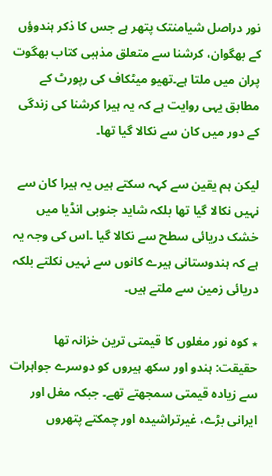نور دراصل شیامنتک پتھر ہے جس کا ذکر ہندوؤں کے بھگوان، کرشنا سے متعلق مذہبی کتاب بھگوت پران میں ملتا ہے۔تھیو میٹکاف کی رپورٹ کے مطابق یہی روایت ہے کہ یہ ہیرا کرشنا کی زندگی کے دور میں کان سے نکالا گیا تھا۔

لیکن ہم یقین سے کہہ سکتے ہیں یہ ہیرا کان سے نہیں نکالا گیا تھا بلکہ شاید جنوبی انڈیا میں خشک دریائی سطح سے نکالا گیا ۔اس کی وجہ یہ ہے کہ ہندوستانی ہیرے کانوں سے نہیں نکلتے بلکہ دریائی زمین سے ملتے ہیں۔

٭ کوہ نور مغلوں کا قیمتی ترین خزانہ تھا
حقیقت: ہندو اور سکھ ہیروں کو دوسرے جواہرات سے زیادہ قیمتی سمجھتے تھے۔ جبکہ مغل اور ایرانی بڑے، غیرتراشیدہ اور چمکتے پتھروں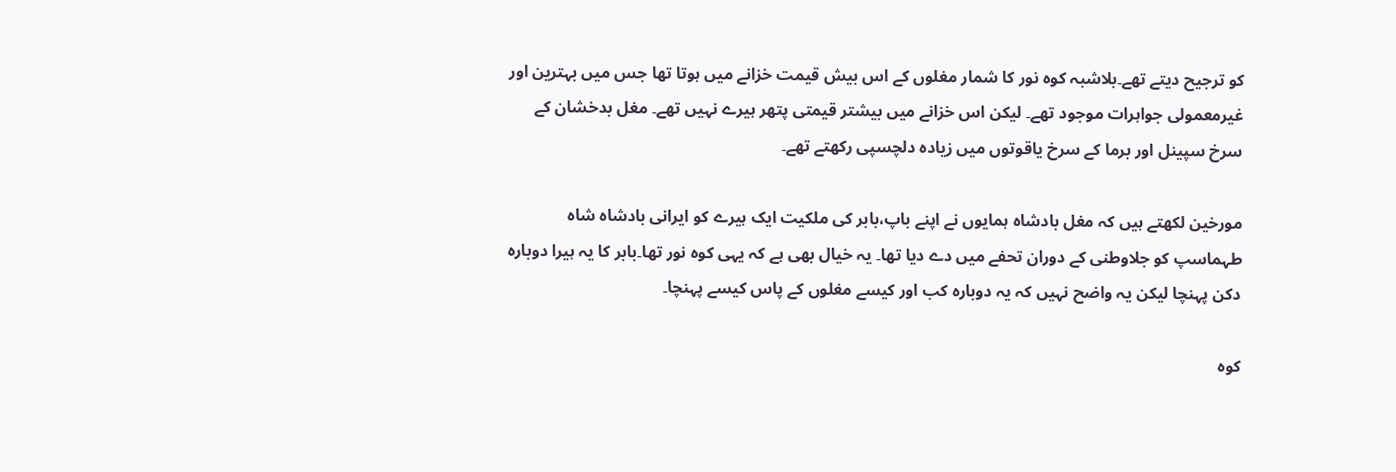کو ترجیح دیتے تھے۔بلاشبہ کوہ نور کا شمار مغلوں کے اس بیش قیمت خزانے میں ہوتا تھا جس میں بہترین اور غیرمعمولی جواہرات موجود تھے۔ لیکن اس خزانے میں بیشتر قیمتی پتھر ہیرے نہیں تھے۔ مغل بدخشان کے سرخ سپینل اور برما کے سرخ یاقوتوں میں زیادہ دلچسپی رکھتے تھے۔

مورخین لکھتے ہیں کہ مغل بادشاہ ہمایوں نے اپنے باپ،بابر کی ملکیت ایک ہیرے کو ایرانی بادشاہ شاہ طہماسپ کو جلاوطنی کے دوران تحفے میں دے دیا تھا۔ یہ خیال بھی ہے کہ یہی کوہ نور تھا۔بابر کا یہ ہیرا دوبارہ دکن پہنچا لیکن یہ واضح نہیں کہ یہ دوبارہ کب اور کیسے مغلوں کے پاس کیسے پہنچا۔

کوہ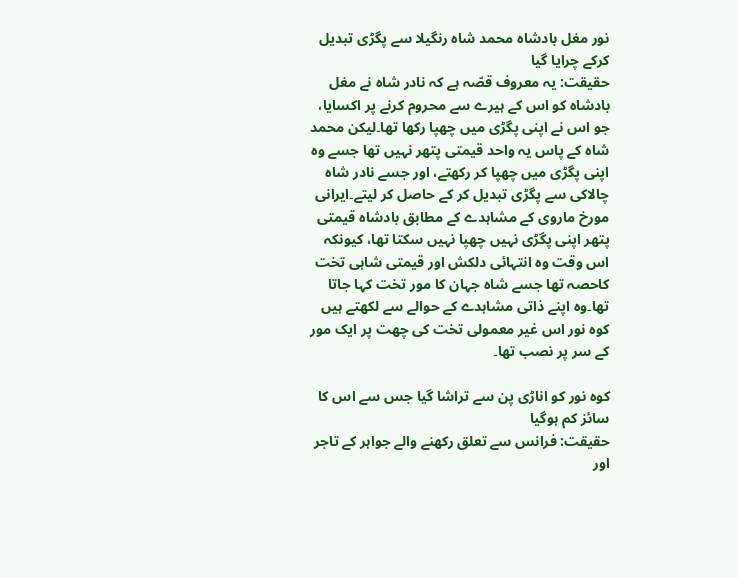نور مغل بادشاہ محمد شاہ رنگیلا سے پگڑی تبدیل کرکے چرایا گیا
حقیقت: یہ معروف قصّہ ہے کہ نادر شاہ نے مغل بادشاہ کو اس کے ہیرے سے محروم کرنے پر اکسایا، جو اس نے اپنی پگڑی میں چھپا رکھا تھا۔لیکن محمد شاہ کے پاس یہ واحد قیمتی پتھر نہیں تھا جسے وہ اپنی پگڑی میں چھپا کر رکھتے، اور جسے نادر شاہ چالاکی سے پگڑی تبدیل کر کے حاصل کر لیتے۔ایرانی مورخ ماروی کے مشاہدے کے مطابق بادشاہ قیمتی پتھر اپنی پگڑی نہیں چھپا نہیں سکتا تھا، کیونکہ اس وقت وہ انتہائی دلکش اور قیمتی شاہی تخت کاحصہ تھا جسے شاہ جہان کا مور تخت کہا جاتا تھا۔وہ اپنے ذاتی مشاہدے کے حوالے سے لکھتے ہیں کوہ نور اس غیر معمولی تخت کی چھت پر ایک مور کے سر پر نصب تھا۔

کوہ نور کو اناڑی پن سے تراشا گیا جس سے اس کا سائز کم ہوگیا
حقیقت: فرانس سے تعلق رکھنے والے جواہر کے تاجر اور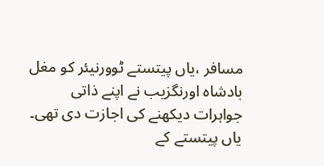مسافر ،یاں پیتستے ٹوورنیئر کو مغل بادشاہ اورنگزیب نے اپنے ذاتی جواہرات دیکھنے کی اجازت دی تھی۔ یاں پیتستے کے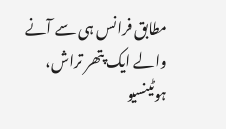مطابق فرانس ہی سے آنے والے ایک پتھر تراش، ہوٹینسیو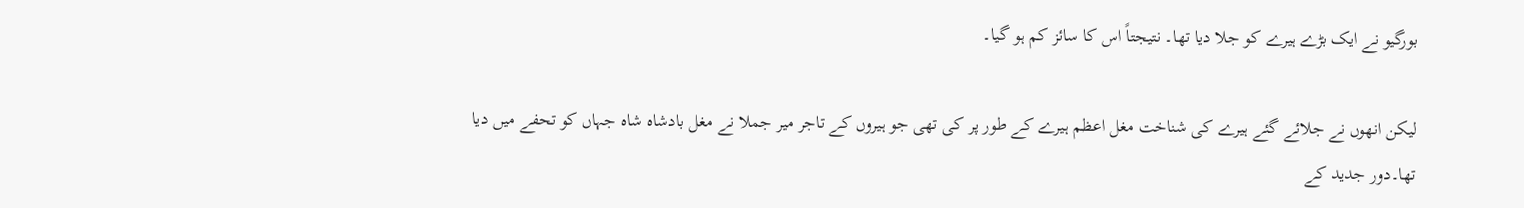بورگیو نے ایک بڑے ہیرے کو جلا دیا تھا۔ نتیجتاً اس کا سائز کم ہو گیا۔

لیکن انھوں نے جلائے گئے ہیرے کی شناخت مغل اعظم ہیرے کے طور پر کی تھی جو ہیروں کے تاجر میر جملا نے مغل بادشاہ شاہ جہاں کو تحفے میں دیا تھا۔دور جدید کے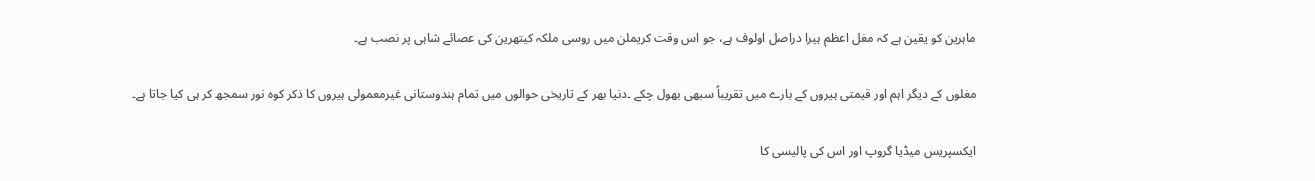ماہرین کو یقین ہے کہ مغل اعظم ہیرا دراصل اولوف ہے، جو اس وقت کریملن میں روسی ملکہ کیتھرین کی عصائے شاہی پر نصب ہے۔

مغلوں کے دیگر اہم اور قیمتی ہیروں کے بارے میں تقریباً سبھی بھول چکے ۔دنیا بھر کے تاریخی حوالوں میں تمام ہندوستانی غیرمعمولی ہیروں کا ذکر کوہ نور سمجھ کر ہی کیا جاتا ہے۔

ایکسپریس میڈیا گروپ اور اس کی پالیسی کا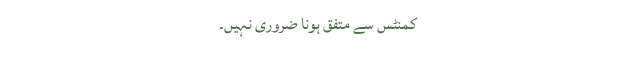کمنٹس سے متفق ہونا ضروری نہیں۔